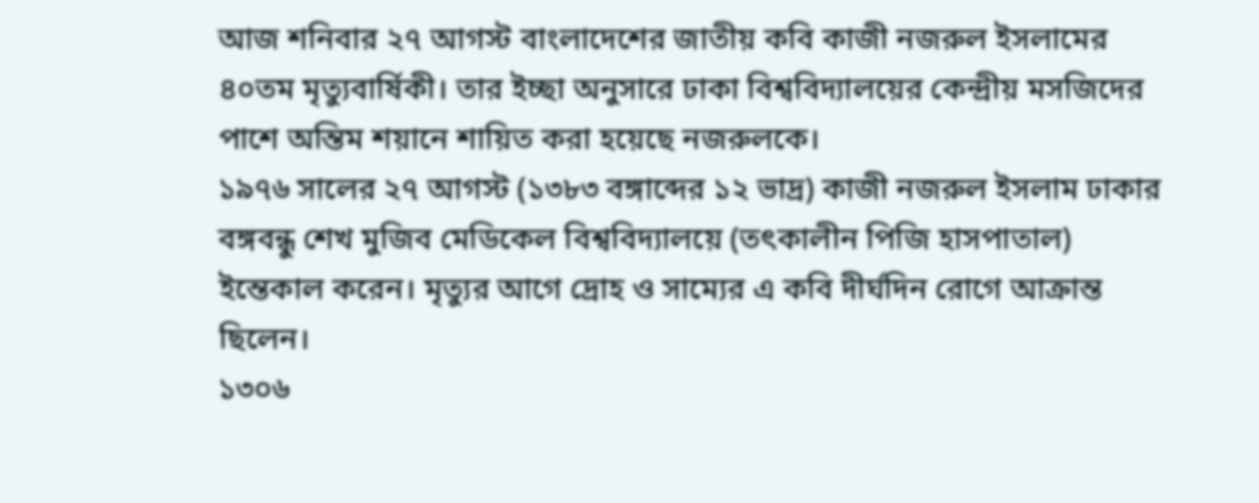আজ শনিবার ২৭ আগস্ট বাংলাদেশের জাতীয় কবি কাজী নজরুল ইসলামের ৪০তম মৃত্যুবার্ষিকী। তার ইচ্ছা অনুসারে ঢাকা বিশ্ববিদ্যালয়ের কেন্দ্রীয় মসজিদের পাশে অন্তিম শয়ানে শায়িত করা হয়েছে নজরুলকে।
১৯৭৬ সালের ২৭ আগস্ট (১৩৮৩ বঙ্গাব্দের ১২ ভাদ্র) কাজী নজরুল ইসলাম ঢাকার বঙ্গবন্ধু শেখ মুজিব মেডিকেল বিশ্ববিদ্যালয়ে (তৎকালীন পিজি হাসপাতাল) ইন্তেকাল করেন। মৃত্যুর আগে দ্রোহ ও সাম্যের এ কবি দীর্ঘদিন রোগে আক্রান্ত ছিলেন।
১৩০৬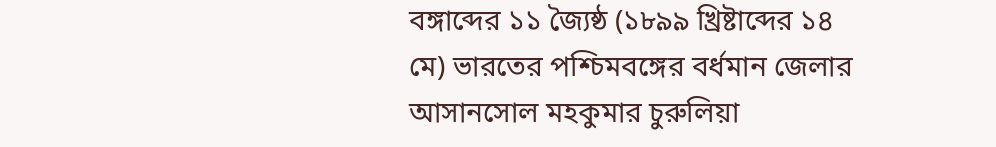বঙ্গাব্দের ১১ জ্যৈষ্ঠ (১৮৯৯ খ্রিষ্টাব্দের ১৪ মে) ভারতের পশ্চিমবঙ্গের বর্ধমান জেলার আসানসোল মহকুমার চুরুলিয়া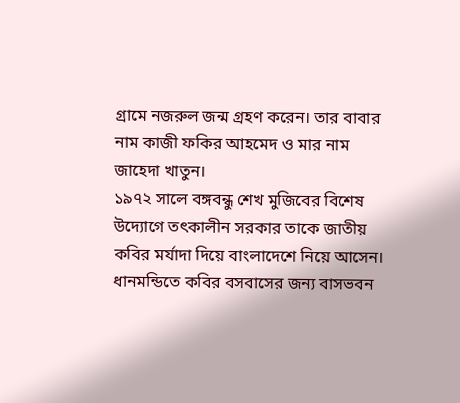গ্রামে নজরুল জন্ম গ্রহণ করেন। তার বাবার নাম কাজী ফকির আহমেদ ও মার নাম জাহেদা খাতুন।
১৯৭২ সালে বঙ্গবন্ধু শেখ মুজিবের বিশেষ উদ্যোগে তৎকালীন সরকার তাকে জাতীয় কবির মর্যাদা দিয়ে বাংলাদেশে নিয়ে আসেন। ধানমন্ডিতে কবির বসবাসের জন্য বাসভবন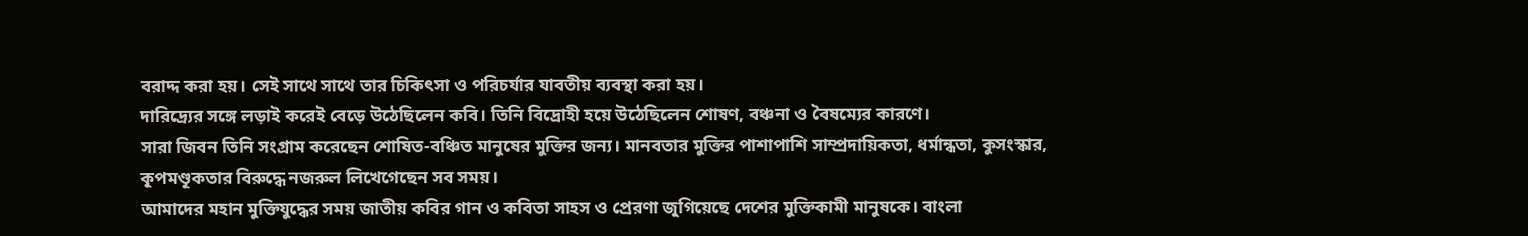বরাদ্দ করা হয়। সেই সাথে সাথে তার চিকিৎসা ও পরিচর্যার যাবতীয় ব্যবস্থা করা হয়।
দারিদ্র্যের সঙ্গে লড়াই করেই বেড়ে উঠেছিলেন কবি। তিনি বিদ্রোহী হয়ে উঠেছিলেন শোষণ, বঞ্চনা ও বৈষম্যের কারণে।
সারা জিবন তিনি সংগ্রাম করেছেন শোষিত-বঞ্চিত মানুষের মুক্তির জন্য। মানবতার মুক্তির পাশাপাশি সাম্প্রদায়িকতা, ধর্মান্ধতা, কুসংস্কার, কূপমণ্ডূকতার বিরুদ্ধে নজরুল লিখেগেছেন সব সময়।
আমাদের মহান মুক্তিযুদ্ধের সময় জাতীয় কবির গান ও কবিতা সাহস ও প্রেরণা জুগিয়েছে দেশের মুক্তিকামী মানুষকে। বাংলা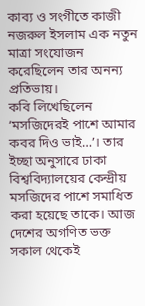কাব্য ও সংগীতে কাজী নজরুল ইসলাম এক নতুন মাত্রা সংযোজন করেছিলেন তার অনন্য প্রতিভায়।
কবি লিখেছিলেন ‘মসজিদেরই পাশে আমার কবর দিও ভাই…’। তার ইচ্ছা অনুসারে ঢাকা বিশ্ববিদ্যালয়ের কেন্দ্রীয় মসজিদের পাশে সমাধিত করা হয়েছে তাকে। আজ দেশের অগণিত ভক্ত সকাল থেকেই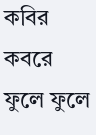কবির কবরে ফুলে ফুলে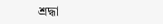শ্রদ্ধা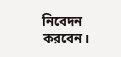নিবেদন করবেন।